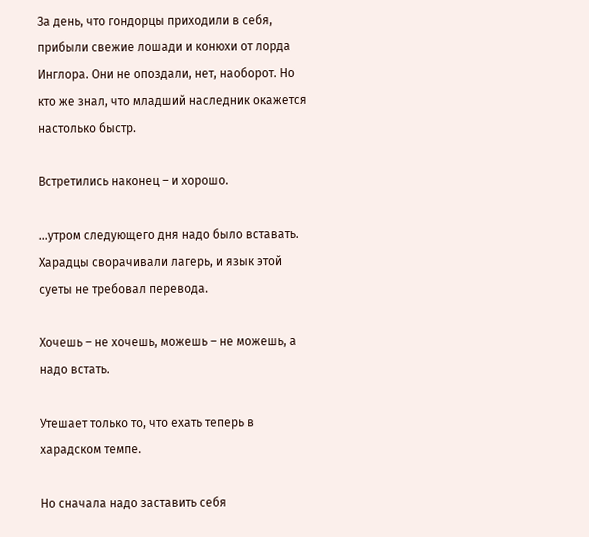За день, что гондорцы приходили в себя, прибыли свежие лошади и конюхи от лорда Инглора. Они не опоздали, нет, наоборот. Но кто же знал, что младший наследник окажется настолько быстр.

Встретились наконец – и хорошо.

…утром следующего дня надо было вставать. Харадцы сворачивали лагерь, и язык этой суеты не требовал перевода.

Хочешь – не хочешь, можешь – не можешь, а надо встать.

Утешает только то, что ехать теперь в харадском темпе.

Но сначала надо заставить себя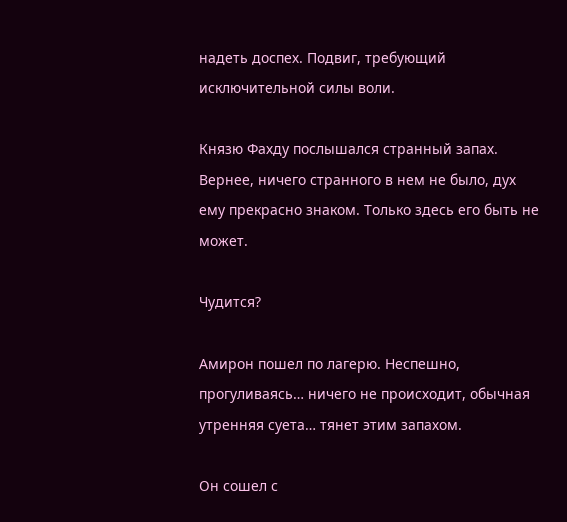надеть доспех. Подвиг, требующий исключительной силы воли.

Князю Фахду послышался странный запах. Вернее, ничего странного в нем не было, дух ему прекрасно знаком. Только здесь его быть не может.

Чудится?

Амирон пошел по лагерю. Неспешно, прогуливаясь… ничего не происходит, обычная утренняя суета… тянет этим запахом.

Он сошел с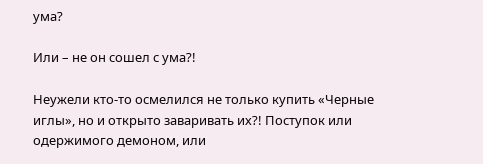ума?

Или – не он сошел с ума?!

Неужели кто-то осмелился не только купить «Черные иглы», но и открыто заваривать их?! Поступок или одержимого демоном, или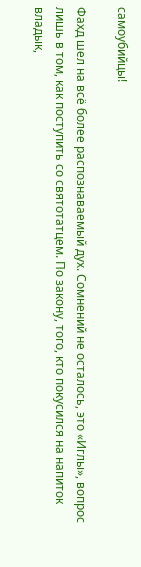самоубийцы!

Фахд шел на всё более распознаваемый дух. Сомнений не осталось, это «Иглы», вопрос лишь в том, как поступить со святотатцем. По закону, того, кто покусился на напиток владык,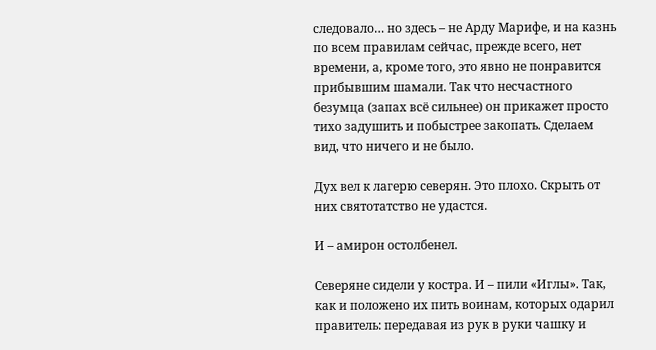следовало… но здесь – не Арду Марифе, и на казнь по всем правилам сейчас, прежде всего, нет времени, а, кроме того, это явно не понравится прибывшим шамали. Так что несчастного безумца (запах всё сильнее) он прикажет просто тихо задушить и побыстрее закопать. Сделаем вид, что ничего и не было.

Дух вел к лагерю северян. Это плохо. Скрыть от них святотатство не удастся.

И – амирон остолбенел.

Северяне сидели у костра. И – пили «Иглы». Так, как и положено их пить воинам, которых одарил правитель: передавая из рук в руки чашку и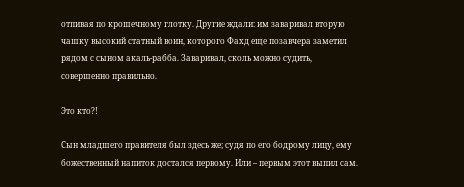отпивая по крошечному глотку. Другие ждали: им заваривал вторую чашку высокий статный воин, которого Фахд еще позавчера заметил рядом с сыном акаль-рабба. Заваривал, сколь можно судить, совершенно правильно.

Это кто?!

Сын младшего правителя был здесь же; судя по его бодрому лицу, ему божественный напиток достался первому. Или – первым этот выпил сам.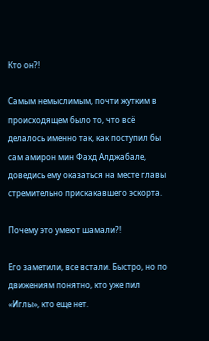Кто он?!

Самым немыслимым, почти жутким в происходящем было то, что всё делалось именно так, как поступил бы сам амирон мин Фахд Алджабале, доведись ему оказаться на месте главы стремительно прискакавшего эскорта.

Почему это умеют шамали?!

Его заметили, все встали. Быстро, но по движениям понятно, кто уже пил «Иглы», кто еще нет.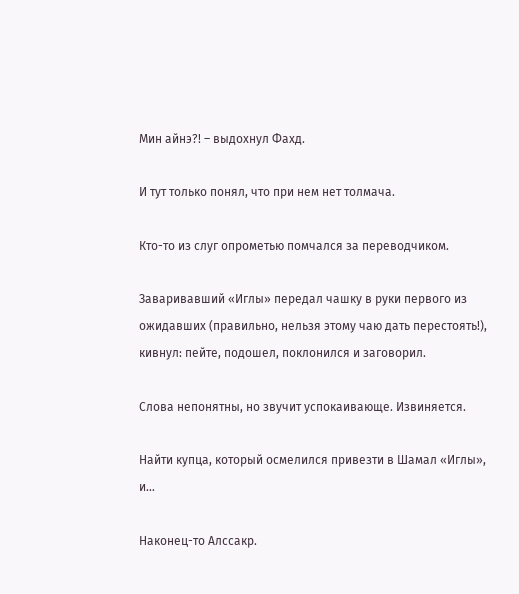Мин айнэ?! – выдохнул Фахд.

И тут только понял, что при нем нет толмача.

Кто-то из слуг опрометью помчался за переводчиком.

Заваривавший «Иглы» передал чашку в руки первого из ожидавших (правильно, нельзя этому чаю дать перестоять!), кивнул: пейте, подошел, поклонился и заговорил.

Слова непонятны, но звучит успокаивающе. Извиняется.

Найти купца, который осмелился привезти в Шамал «Иглы», и…

Наконец-то Алссакр.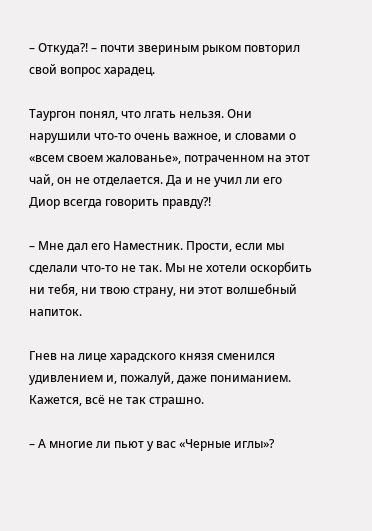– Откуда?! – почти звериным рыком повторил свой вопрос харадец.

Таургон понял, что лгать нельзя. Они нарушили что-то очень важное, и словами о «всем своем жалованье», потраченном на этот чай, он не отделается. Да и не учил ли его Диор всегда говорить правду?!

– Мне дал его Наместник. Прости, если мы сделали что-то не так. Мы не хотели оскорбить ни тебя, ни твою страну, ни этот волшебный напиток.

Гнев на лице харадского князя сменился удивлением и, пожалуй, даже пониманием. Кажется, всё не так страшно.

– А многие ли пьют у вас «Черные иглы»?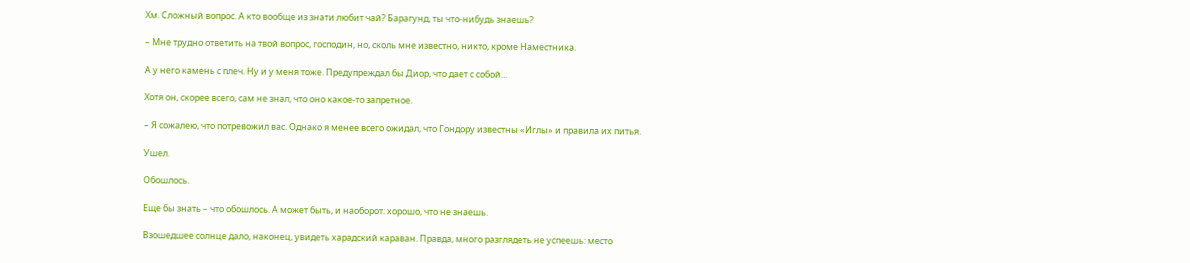Хм. Сложный вопрос. А кто вообще из знати любит чай? Барагунд, ты что-нибудь знаешь?

– Мне трудно ответить на твой вопрос, господин, но, сколь мне известно, никто, кроме Наместника.

А у него камень с плеч. Ну и у меня тоже. Предупреждал бы Диор, что дает с собой…

Хотя он, скорее всего, сам не знал, что оно какое-то запретное.

– Я сожалею, что потревожил вас. Однако я менее всего ожидал, что Гондору известны «Иглы» и правила их питья.

Ушел.

Обошлось.

Еще бы знать – что обошлось. А может быть, и наоборот: хорошо, что не знаешь.

Взошедшее солнце дало, наконец, увидеть харадский караван. Правда, много разглядеть не успеешь: место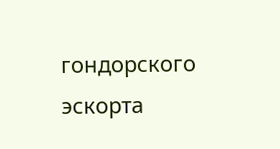гондорского эскорта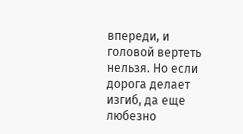впереди, и головой вертеть нельзя. Но если дорога делает изгиб, да еще любезно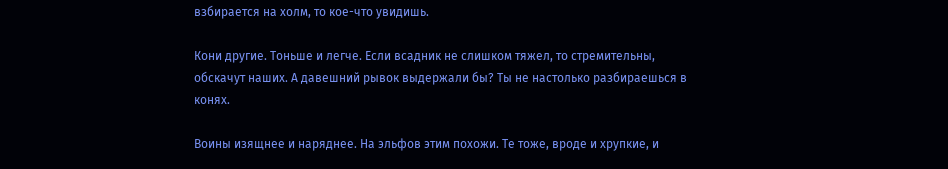взбирается на холм, то кое-что увидишь.

Кони другие. Тоньше и легче. Если всадник не слишком тяжел, то стремительны, обскачут наших. А давешний рывок выдержали бы? Ты не настолько разбираешься в конях.

Воины изящнее и наряднее. На эльфов этим похожи. Те тоже, вроде и хрупкие, и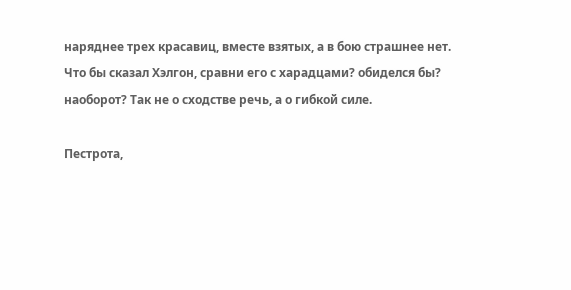наряднее трех красавиц, вместе взятых, а в бою страшнее нет. Что бы сказал Хэлгон, сравни его с харадцами? обиделся бы? наоборот? Так не о сходстве речь, а о гибкой силе.

Пестрота,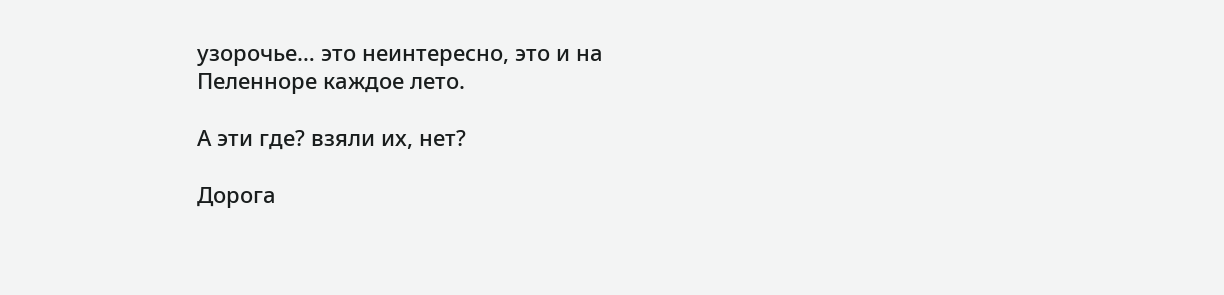узорочье… это неинтересно, это и на Пеленноре каждое лето.

А эти где? взяли их, нет?

Дорога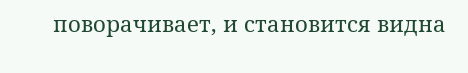поворачивает, и становится видна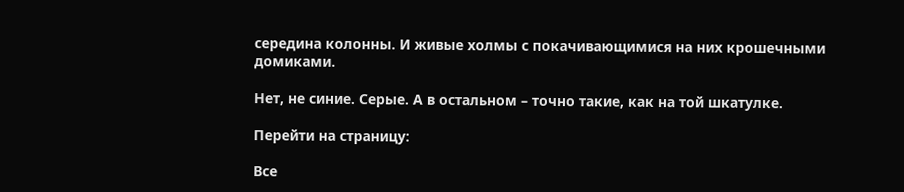середина колонны. И живые холмы с покачивающимися на них крошечными домиками.

Нет, не синие. Серые. А в остальном – точно такие, как на той шкатулке.

Перейти на страницу:

Все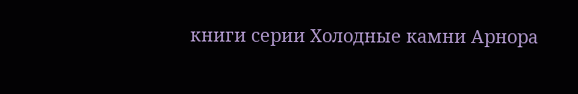книги серии Холодные камни Арнора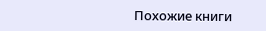Похожие книги